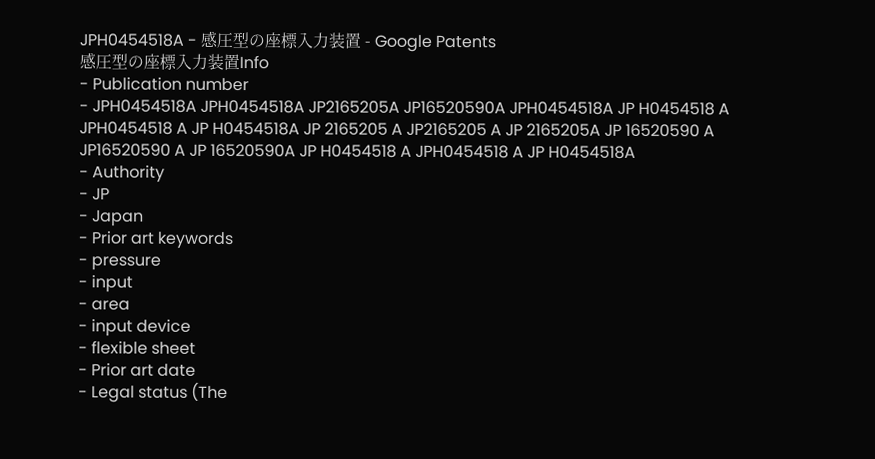JPH0454518A - 感圧型の座標入力装置 - Google Patents
感圧型の座標入力装置Info
- Publication number
- JPH0454518A JPH0454518A JP2165205A JP16520590A JPH0454518A JP H0454518 A JPH0454518 A JP H0454518A JP 2165205 A JP2165205 A JP 2165205A JP 16520590 A JP16520590 A JP 16520590A JP H0454518 A JPH0454518 A JP H0454518A
- Authority
- JP
- Japan
- Prior art keywords
- pressure
- input
- area
- input device
- flexible sheet
- Prior art date
- Legal status (The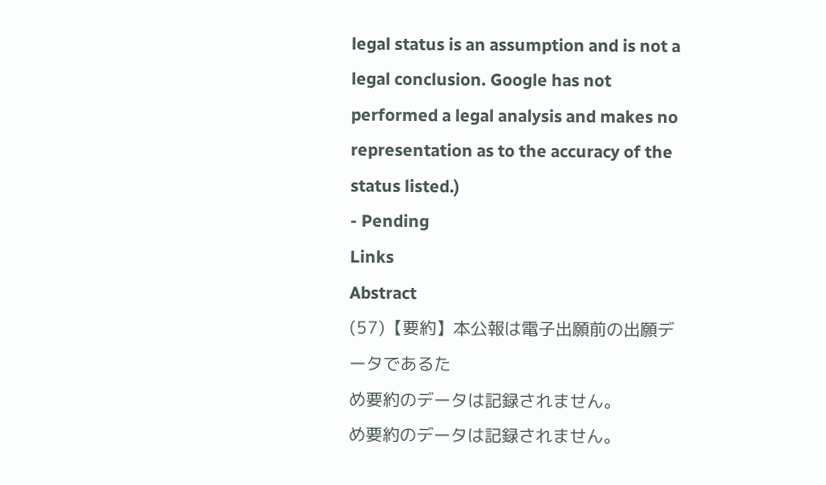legal status is an assumption and is not a legal conclusion. Google has not performed a legal analysis and makes no representation as to the accuracy of the status listed.)
- Pending
Links
Abstract
(57)【要約】本公報は電子出願前の出願データであるた
め要約のデータは記録されません。
め要約のデータは記録されません。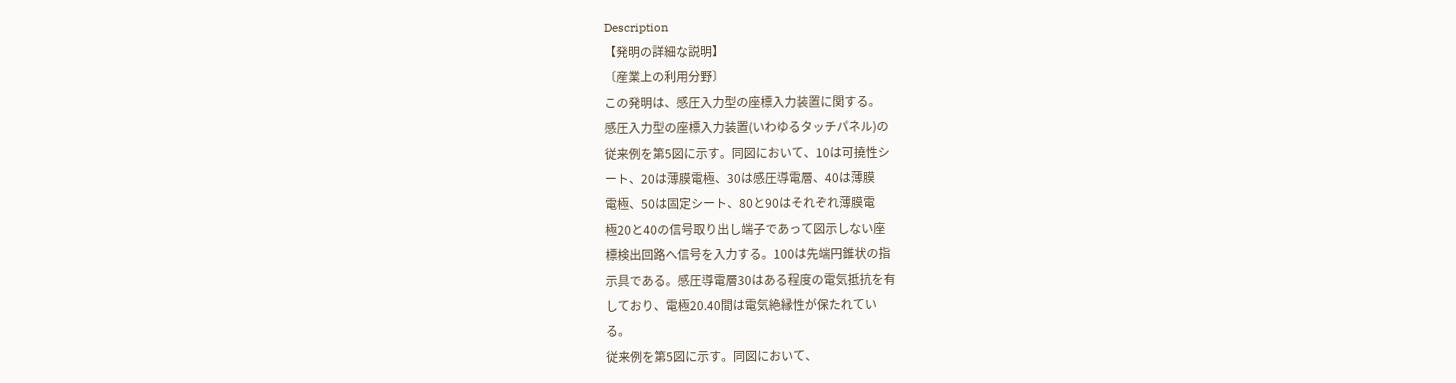Description
【発明の詳細な説明】
〔産業上の利用分野〕
この発明は、感圧入力型の座標入力装置に関する。
感圧入力型の座標入力装置(いわゆるタッチパネル)の
従来例を第5図に示す。同図において、10は可撓性シ
ート、20は薄膜電極、30は感圧導電層、40は薄膜
電極、50は固定シート、80と90はそれぞれ薄膜電
極20と40の信号取り出し端子であって図示しない座
標検出回路へ信号を入力する。100は先端円錐状の指
示具である。感圧導電層30はある程度の電気抵抗を有
しており、電極20.40間は電気絶縁性が保たれてい
る。
従来例を第5図に示す。同図において、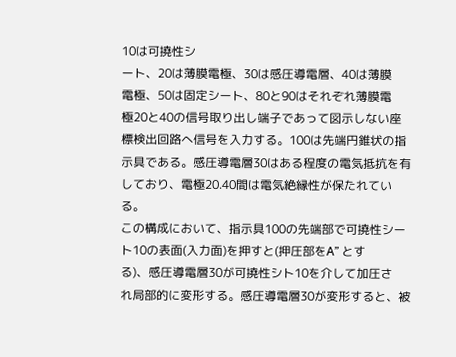10は可撓性シ
ート、20は薄膜電極、30は感圧導電層、40は薄膜
電極、50は固定シート、80と90はそれぞれ薄膜電
極20と40の信号取り出し端子であって図示しない座
標検出回路へ信号を入力する。100は先端円錐状の指
示具である。感圧導電層30はある程度の電気抵抗を有
しており、電極20.40間は電気絶縁性が保たれてい
る。
この構成において、指示具100の先端部で可撓性シー
ト10の表面(入力面)を押すと(押圧部をA” とす
る)、感圧導電層30が可撓性シト10を介して加圧さ
れ局部的に変形する。感圧導電層30が変形すると、被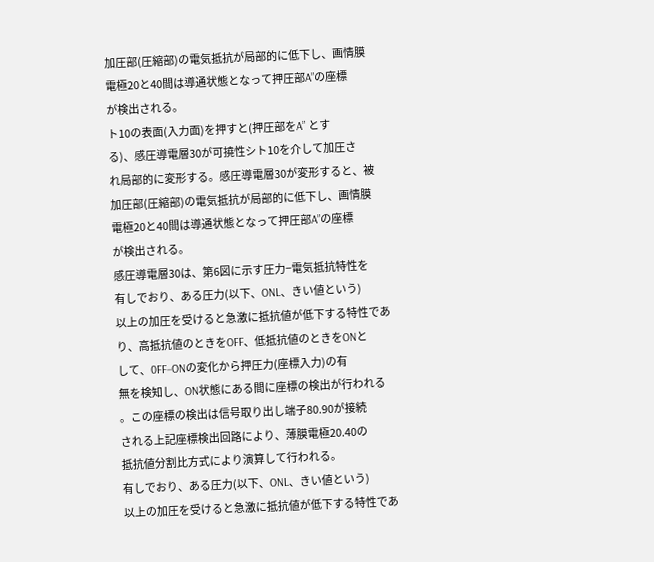加圧部(圧縮部)の電気抵抗が局部的に低下し、画情膜
電極20と40間は導通状態となって押圧部A”の座標
が検出される。
ト10の表面(入力面)を押すと(押圧部をA” とす
る)、感圧導電層30が可撓性シト10を介して加圧さ
れ局部的に変形する。感圧導電層30が変形すると、被
加圧部(圧縮部)の電気抵抗が局部的に低下し、画情膜
電極20と40間は導通状態となって押圧部A”の座標
が検出される。
感圧導電層30は、第6図に示す圧力−電気抵抗特性を
有しでおり、ある圧力(以下、ONL、きい値という)
以上の加圧を受けると急激に抵抗値が低下する特性であ
り、高抵抗値のときをOFF、低抵抗値のときをONと
して、0FF−ONの変化から押圧力(座標入力)の有
無を検知し、ON状態にある間に座標の検出が行われる
。この座標の検出は信号取り出し端子80.90が接続
される上記座標検出回路により、薄膜電極20.40の
抵抗値分割比方式により演算して行われる。
有しでおり、ある圧力(以下、ONL、きい値という)
以上の加圧を受けると急激に抵抗値が低下する特性であ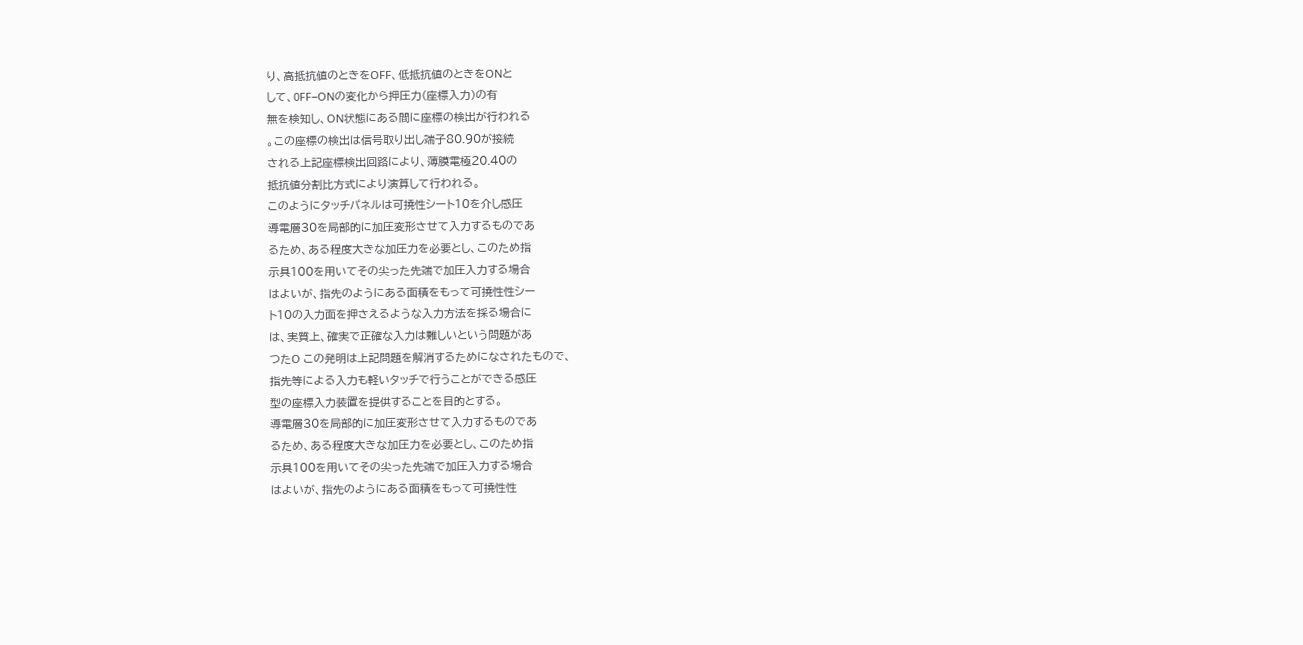り、高抵抗値のときをOFF、低抵抗値のときをONと
して、0FF−ONの変化から押圧力(座標入力)の有
無を検知し、ON状態にある間に座標の検出が行われる
。この座標の検出は信号取り出し端子80.90が接続
される上記座標検出回路により、薄膜電極20.40の
抵抗値分割比方式により演算して行われる。
このようにタッチパネルは可撓性シート10を介し感圧
導電層30を局部的に加圧変形させて入力するものであ
るため、ある程度大きな加圧力を必要とし、このため指
示具100を用いてその尖った先端で加圧入力する場合
はよいが、指先のようにある面積をもって可撓性性シー
ト10の入力面を押さえるような入力方法を採る場合に
は、実質上、確実で正確な入力は難しいという問題があ
つたO この発明は上記問題を解消するためになされたもので、
指先等による入力も軽いタッチで行うことができる感圧
型の座標入力装置を提供することを目的とする。
導電層30を局部的に加圧変形させて入力するものであ
るため、ある程度大きな加圧力を必要とし、このため指
示具100を用いてその尖った先端で加圧入力する場合
はよいが、指先のようにある面積をもって可撓性性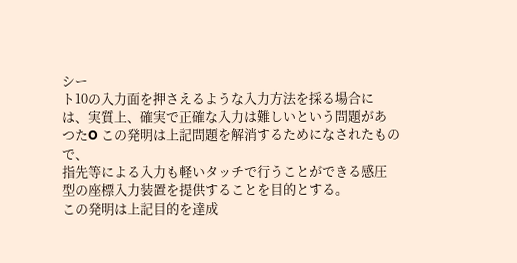シー
ト10の入力面を押さえるような入力方法を採る場合に
は、実質上、確実で正確な入力は難しいという問題があ
つたO この発明は上記問題を解消するためになされたもので、
指先等による入力も軽いタッチで行うことができる感圧
型の座標入力装置を提供することを目的とする。
この発明は上記目的を達成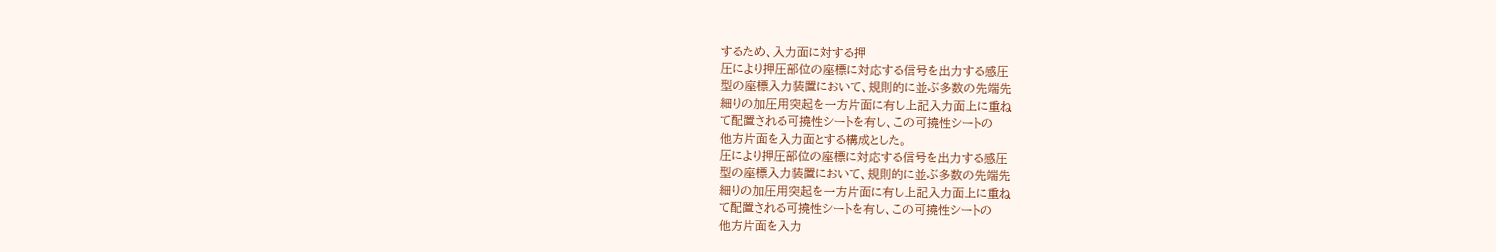するため、入力面に対する押
圧により押圧部位の座標に対応する信号を出力する感圧
型の座標入力装置において、規則的に並ぶ多数の先端先
細りの加圧用突起を一方片面に有し上記入力面上に重ね
て配置される可撓性シートを有し、この可撓性シートの
他方片面を入力面とする構成とした。
圧により押圧部位の座標に対応する信号を出力する感圧
型の座標入力装置において、規則的に並ぶ多数の先端先
細りの加圧用突起を一方片面に有し上記入力面上に重ね
て配置される可撓性シートを有し、この可撓性シートの
他方片面を入力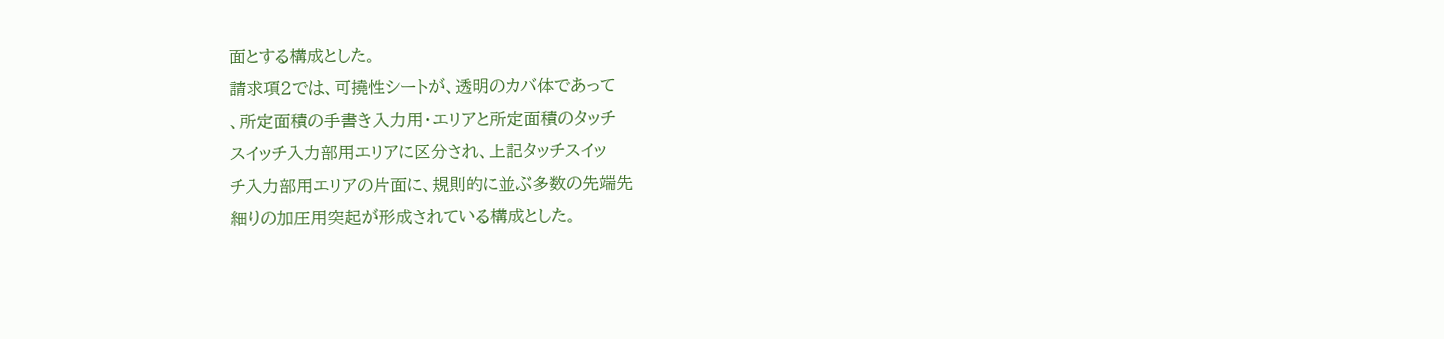面とする構成とした。
請求項2では、可撓性シートが、透明のカバ体であって
、所定面積の手書き入力用・エリアと所定面積のタッチ
スイッチ入力部用エリアに区分され、上記タッチスイッ
チ入力部用エリアの片面に、規則的に並ぶ多数の先端先
細りの加圧用突起が形成されている構成とした。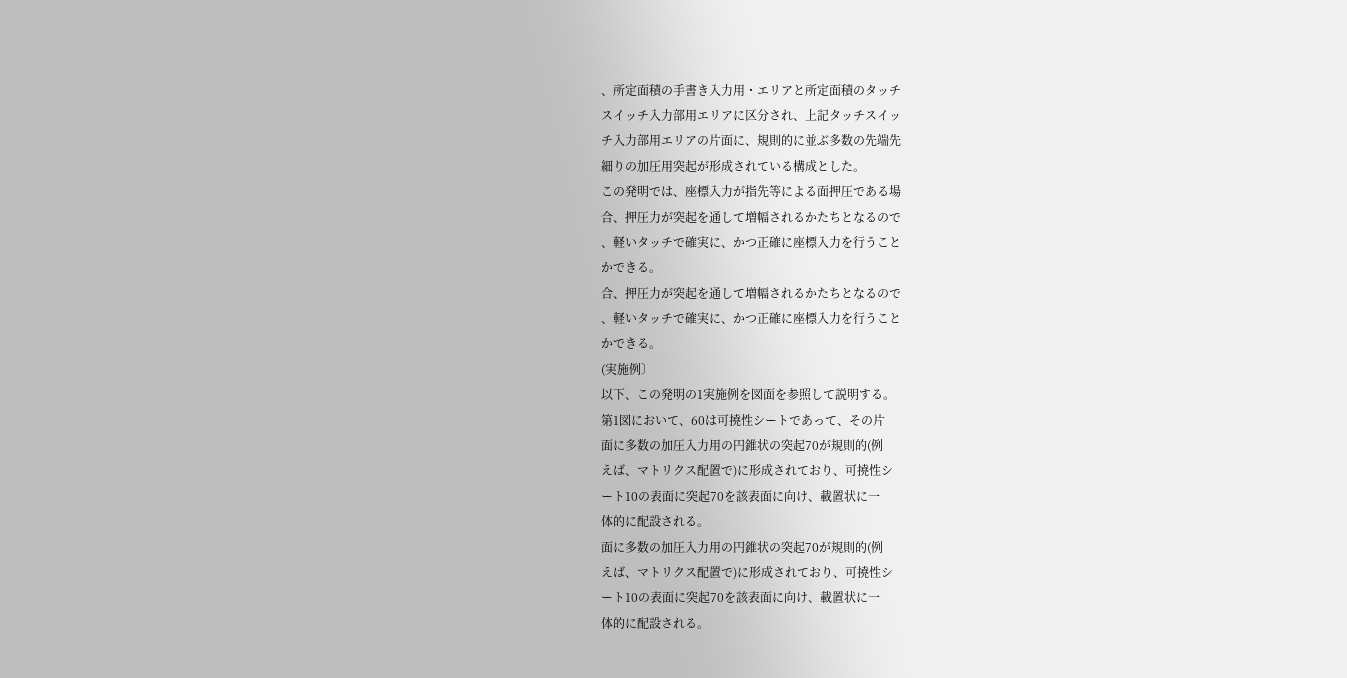、所定面積の手書き入力用・エリアと所定面積のタッチ
スイッチ入力部用エリアに区分され、上記タッチスイッ
チ入力部用エリアの片面に、規則的に並ぶ多数の先端先
細りの加圧用突起が形成されている構成とした。
この発明では、座標入力が指先等による面押圧である場
合、押圧力が突起を通して増幅されるかたちとなるので
、軽いタッチで確実に、かつ正確に座標入力を行うこと
かできる。
合、押圧力が突起を通して増幅されるかたちとなるので
、軽いタッチで確実に、かつ正確に座標入力を行うこと
かできる。
(実施例〕
以下、この発明の1実施例を図面を参照して説明する。
第1図において、60は可撓性シートであって、その片
面に多数の加圧入力用の円錐状の突起70が規則的(例
えば、マトリクス配置で)に形成されており、可撓性シ
ート10の表面に突起70を該表面に向け、載置状に一
体的に配設される。
面に多数の加圧入力用の円錐状の突起70が規則的(例
えば、マトリクス配置で)に形成されており、可撓性シ
ート10の表面に突起70を該表面に向け、載置状に一
体的に配設される。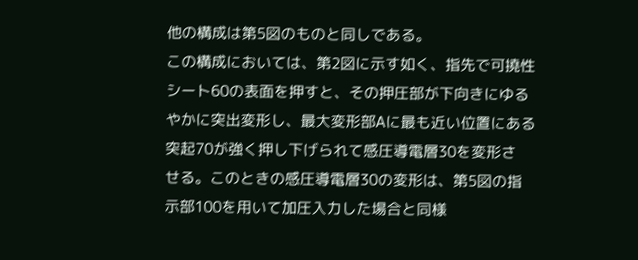他の構成は第5図のものと同しである。
この構成においては、第2図に示す如く、指先で可撓性
シート60の表面を押すと、その押圧部が下向きにゆる
やかに突出変形し、最大変形部Aに最も近い位置にある
突起70が強く押し下げられて感圧導電層30を変形さ
せる。このときの感圧導電層30の変形は、第5図の指
示部100を用いて加圧入力した場合と同様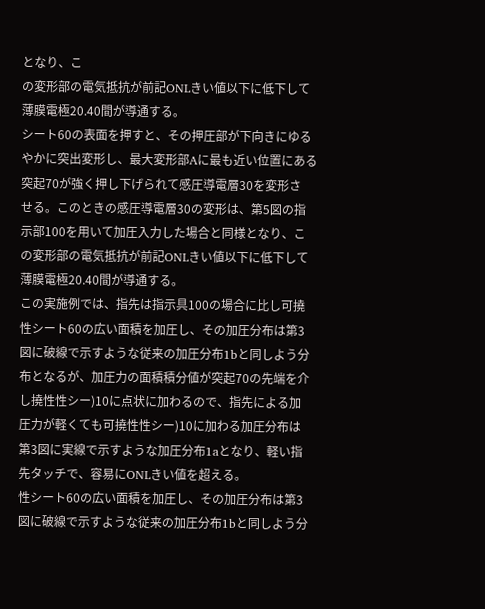となり、こ
の変形部の電気抵抗が前記ONLきい値以下に低下して
薄膜電極20.40間が導通する。
シート60の表面を押すと、その押圧部が下向きにゆる
やかに突出変形し、最大変形部Aに最も近い位置にある
突起70が強く押し下げられて感圧導電層30を変形さ
せる。このときの感圧導電層30の変形は、第5図の指
示部100を用いて加圧入力した場合と同様となり、こ
の変形部の電気抵抗が前記ONLきい値以下に低下して
薄膜電極20.40間が導通する。
この実施例では、指先は指示具100の場合に比し可撓
性シート60の広い面積を加圧し、その加圧分布は第3
図に破線で示すような従来の加圧分布1bと同しよう分
布となるが、加圧力の面積積分値が突起70の先端を介
し撓性性シー)10に点状に加わるので、指先による加
圧力が軽くても可撓性性シー)10に加わる加圧分布は
第3図に実線で示すような加圧分布1aとなり、軽い指
先タッチで、容易にONLきい値を超える。
性シート60の広い面積を加圧し、その加圧分布は第3
図に破線で示すような従来の加圧分布1bと同しよう分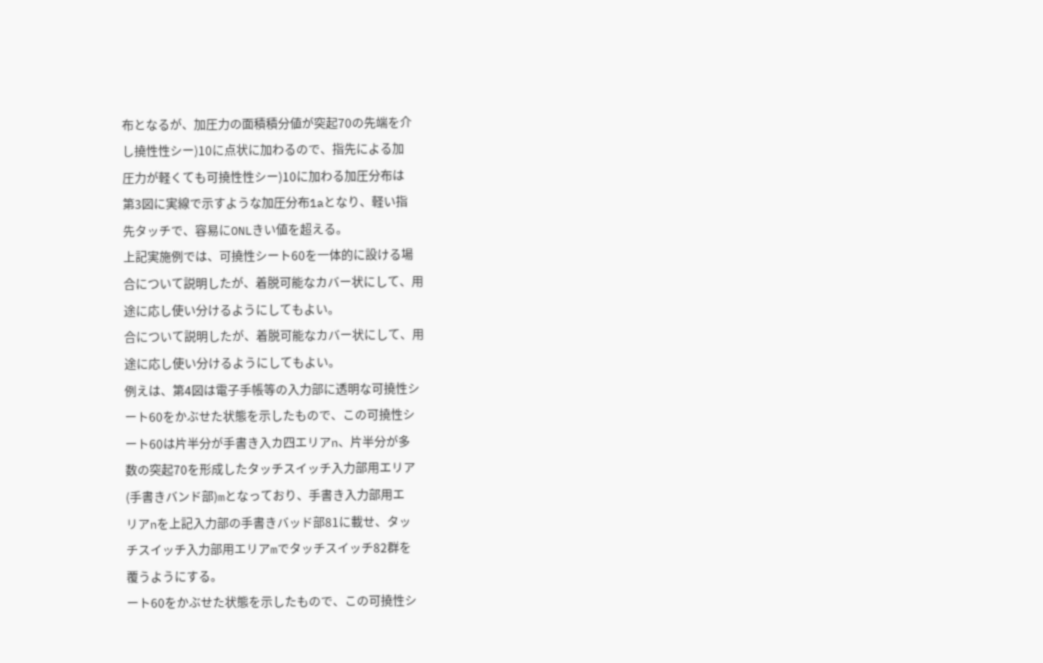布となるが、加圧力の面積積分値が突起70の先端を介
し撓性性シー)10に点状に加わるので、指先による加
圧力が軽くても可撓性性シー)10に加わる加圧分布は
第3図に実線で示すような加圧分布1aとなり、軽い指
先タッチで、容易にONLきい値を超える。
上記実施例では、可撓性シート60を一体的に設ける場
合について説明したが、着脱可能なカバー状にして、用
途に応し使い分けるようにしてもよい。
合について説明したが、着脱可能なカバー状にして、用
途に応し使い分けるようにしてもよい。
例えは、第4図は電子手帳等の入力部に透明な可撓性シ
ート60をかぶせた状態を示したもので、この可撓性シ
ート60は片半分が手書き入カ四エリアn、片半分が多
数の突起70を形成したタッチスイッチ入力部用エリア
(手書きバンド部)mとなっており、手書き入力部用エ
リアnを上記入力部の手書きバッド部81に載せ、タッ
チスイッチ入力部用エリアmでタッチスイッチ82群を
覆うようにする。
ート60をかぶせた状態を示したもので、この可撓性シ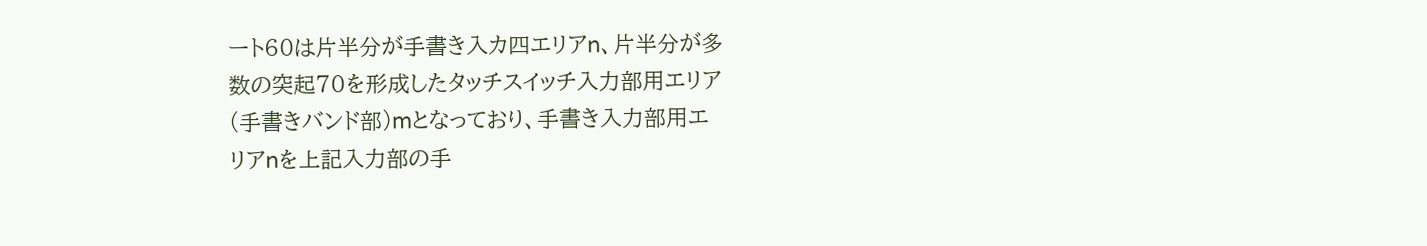ート60は片半分が手書き入カ四エリアn、片半分が多
数の突起70を形成したタッチスイッチ入力部用エリア
(手書きバンド部)mとなっており、手書き入力部用エ
リアnを上記入力部の手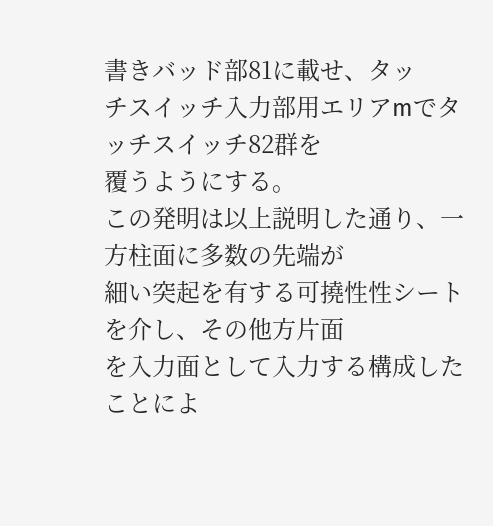書きバッド部81に載せ、タッ
チスイッチ入力部用エリアmでタッチスイッチ82群を
覆うようにする。
この発明は以上説明した通り、一方柱面に多数の先端が
細い突起を有する可撓性性シートを介し、その他方片面
を入力面として入力する構成したことによ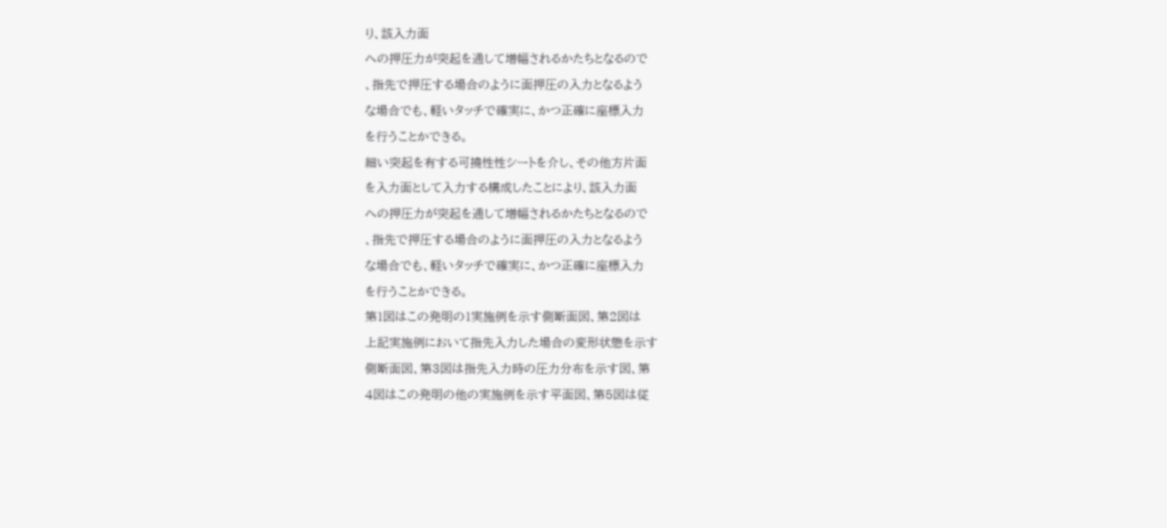り、該入力面
への押圧力が突起を通して増幅されるかたちとなるので
、指先で押圧する場合のように面押圧の入力となるよう
な場合でも、軽いタッチで確実に、かつ正確に座標入力
を行うことかできる。
細い突起を有する可撓性性シートを介し、その他方片面
を入力面として入力する構成したことにより、該入力面
への押圧力が突起を通して増幅されるかたちとなるので
、指先で押圧する場合のように面押圧の入力となるよう
な場合でも、軽いタッチで確実に、かつ正確に座標入力
を行うことかできる。
第1図はこの発明の1実施例を示す側断面図、第2図は
上記実施例において指先入力した場合の変形状態を示す
側断面図、第3図は指先入力時の圧力分布を示す図、第
4図はこの発明の他の実施例を示す平面図、第5図は従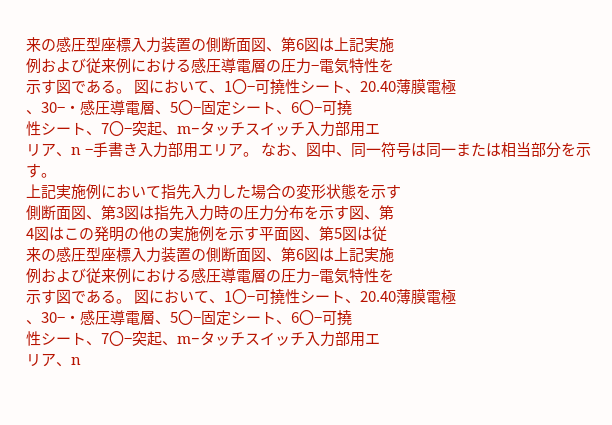来の感圧型座標入力装置の側断面図、第6図は上記実施
例および従来例における感圧導電層の圧力−電気特性を
示す図である。 図において、1〇−可撓性シート、20.40薄膜電極
、30−・感圧導電層、5〇−固定シート、6〇−可撓
性シート、7〇−突起、m−タッチスイッチ入力部用エ
リア、n −手書き入力部用エリア。 なお、図中、同一符号は同一または相当部分を示す。
上記実施例において指先入力した場合の変形状態を示す
側断面図、第3図は指先入力時の圧力分布を示す図、第
4図はこの発明の他の実施例を示す平面図、第5図は従
来の感圧型座標入力装置の側断面図、第6図は上記実施
例および従来例における感圧導電層の圧力−電気特性を
示す図である。 図において、1〇−可撓性シート、20.40薄膜電極
、30−・感圧導電層、5〇−固定シート、6〇−可撓
性シート、7〇−突起、m−タッチスイッチ入力部用エ
リア、n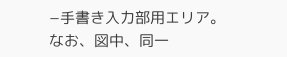−手書き入力部用エリア。 なお、図中、同一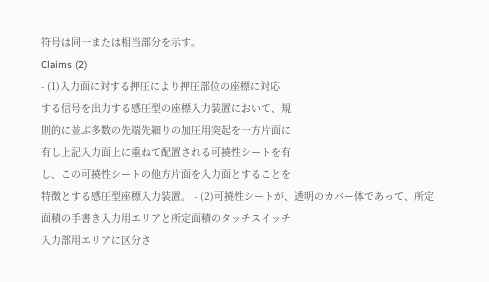符号は同一または相当部分を示す。
Claims (2)
- (1)入力面に対する押圧により押圧部位の座標に対応
する信号を出力する感圧型の座標入力装置において、規
則的に並ぶ多数の先端先細りの加圧用突起を一方片面に
有し上記入力面上に重ねて配置される可撓性シートを有
し、この可撓性シートの他方片面を入力面とすることを
特徴とする感圧型座標入力装置。 - (2)可撓性シートが、透明のカバー体であって、所定
面積の手書き入力用エリアと所定面積のタッチスイッチ
入力部用エリアに区分さ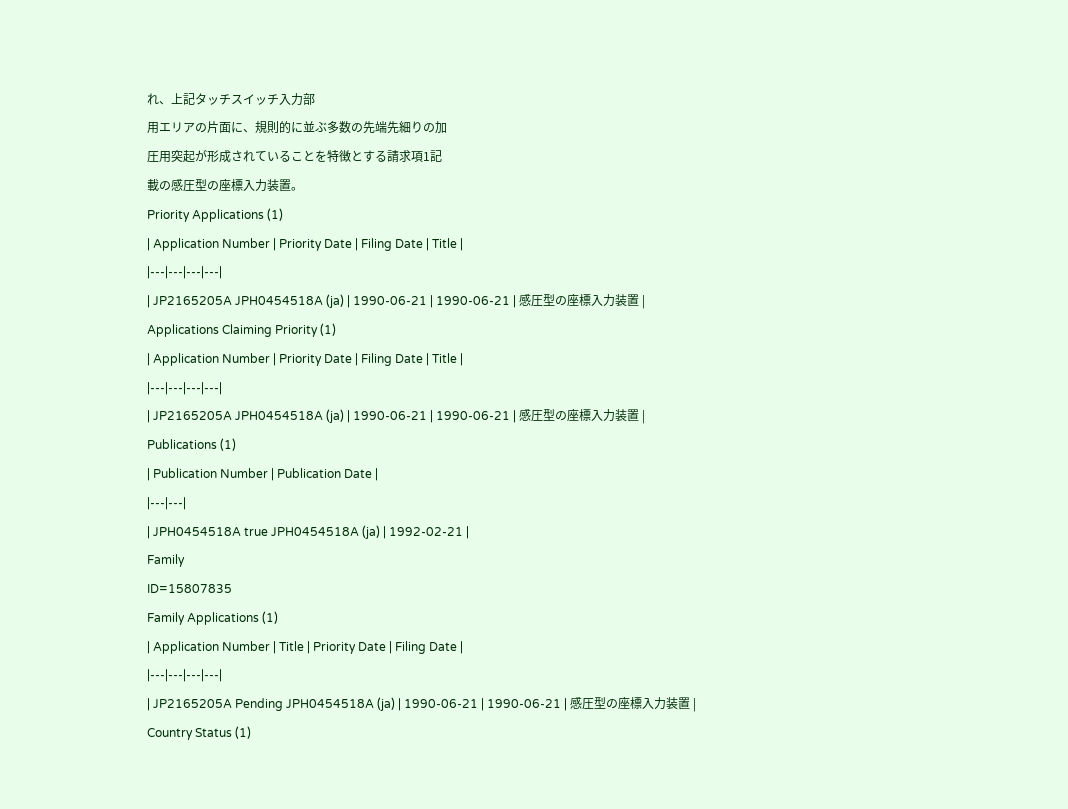れ、上記タッチスイッチ入力部
用エリアの片面に、規則的に並ぶ多数の先端先細りの加
圧用突起が形成されていることを特徴とする請求項1記
載の感圧型の座標入力装置。
Priority Applications (1)
| Application Number | Priority Date | Filing Date | Title |
|---|---|---|---|
| JP2165205A JPH0454518A (ja) | 1990-06-21 | 1990-06-21 | 感圧型の座標入力装置 |
Applications Claiming Priority (1)
| Application Number | Priority Date | Filing Date | Title |
|---|---|---|---|
| JP2165205A JPH0454518A (ja) | 1990-06-21 | 1990-06-21 | 感圧型の座標入力装置 |
Publications (1)
| Publication Number | Publication Date |
|---|---|
| JPH0454518A true JPH0454518A (ja) | 1992-02-21 |
Family
ID=15807835
Family Applications (1)
| Application Number | Title | Priority Date | Filing Date |
|---|---|---|---|
| JP2165205A Pending JPH0454518A (ja) | 1990-06-21 | 1990-06-21 | 感圧型の座標入力装置 |
Country Status (1)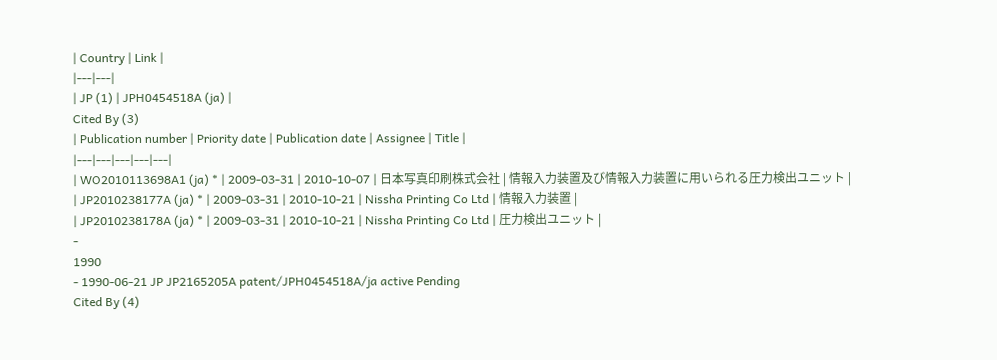| Country | Link |
|---|---|
| JP (1) | JPH0454518A (ja) |
Cited By (3)
| Publication number | Priority date | Publication date | Assignee | Title |
|---|---|---|---|---|
| WO2010113698A1 (ja) * | 2009-03-31 | 2010-10-07 | 日本写真印刷株式会社 | 情報入力装置及び情報入力装置に用いられる圧力検出ユニット |
| JP2010238177A (ja) * | 2009-03-31 | 2010-10-21 | Nissha Printing Co Ltd | 情報入力装置 |
| JP2010238178A (ja) * | 2009-03-31 | 2010-10-21 | Nissha Printing Co Ltd | 圧力検出ユニット |
-
1990
- 1990-06-21 JP JP2165205A patent/JPH0454518A/ja active Pending
Cited By (4)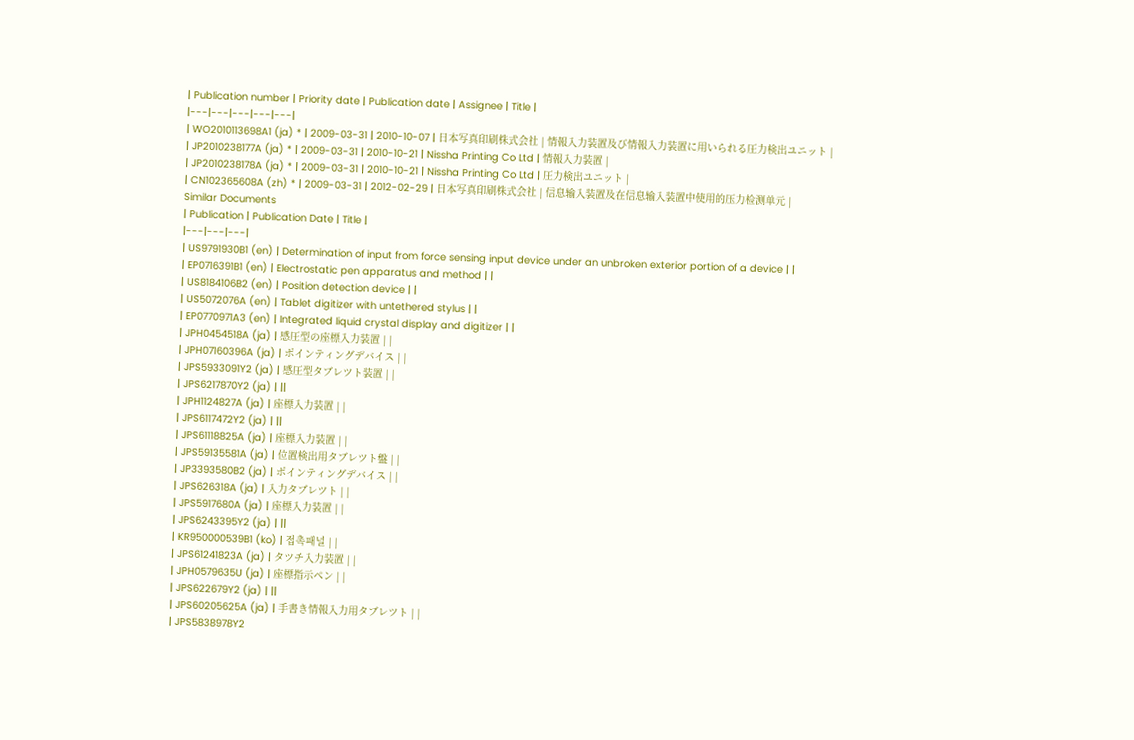| Publication number | Priority date | Publication date | Assignee | Title |
|---|---|---|---|---|
| WO2010113698A1 (ja) * | 2009-03-31 | 2010-10-07 | 日本写真印刷株式会社 | 情報入力装置及び情報入力装置に用いられる圧力検出ユニット |
| JP2010238177A (ja) * | 2009-03-31 | 2010-10-21 | Nissha Printing Co Ltd | 情報入力装置 |
| JP2010238178A (ja) * | 2009-03-31 | 2010-10-21 | Nissha Printing Co Ltd | 圧力検出ユニット |
| CN102365608A (zh) * | 2009-03-31 | 2012-02-29 | 日本写真印刷株式会社 | 信息输入装置及在信息输入装置中使用的压力检测单元 |
Similar Documents
| Publication | Publication Date | Title |
|---|---|---|
| US9791930B1 (en) | Determination of input from force sensing input device under an unbroken exterior portion of a device | |
| EP0716391B1 (en) | Electrostatic pen apparatus and method | |
| US8184106B2 (en) | Position detection device | |
| US5072076A (en) | Tablet digitizer with untethered stylus | |
| EP0770971A3 (en) | Integrated liquid crystal display and digitizer | |
| JPH0454518A (ja) | 感圧型の座標入力装置 | |
| JPH07160396A (ja) | ポインティングデバイス | |
| JPS5933091Y2 (ja) | 感圧型タブレツト装置 | |
| JPS6217870Y2 (ja) | ||
| JPH1124827A (ja) | 座標入力装置 | |
| JPS6117472Y2 (ja) | ||
| JPS61118825A (ja) | 座標入力装置 | |
| JPS59135581A (ja) | 位置検出用タブレツト盤 | |
| JP3393580B2 (ja) | ポインティングデバイス | |
| JPS626318A (ja) | 入力タブレツト | |
| JPS5917680A (ja) | 座標入力装置 | |
| JPS6243395Y2 (ja) | ||
| KR950000539B1 (ko) | 접촉패널 | |
| JPS61241823A (ja) | タツチ入力装置 | |
| JPH0579635U (ja) | 座標指示ペン | |
| JPS622679Y2 (ja) | ||
| JPS60205625A (ja) | 手書き情報入力用タブレツト | |
| JPS5838978Y2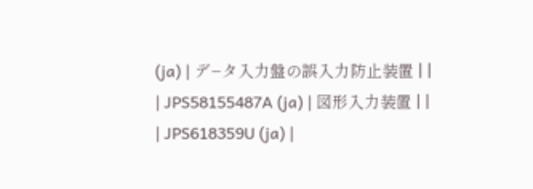(ja) | デ−タ入力盤の誤入力防止装置 | |
| JPS58155487A (ja) | 図形入力装置 | |
| JPS618359U (ja) |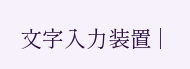文字入力装置 |